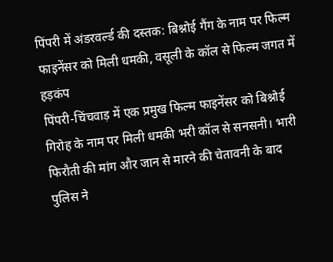पिंपरी में अंडरवर्ल्ड की दस्तक: बिश्नोई गैंग के नाम पर फिल्म फाइनेंसर को मिली धमकी, वसूली के कॉल से फिल्म जगत में हड़कंप
पिंपरी-चिंचवाड़ में एक प्रमुख फिल्म फाइनेंसर को बिश्नोई गिरोह के नाम पर मिली धमकी भरी कॉल से सनसनी। भारी फिरौती की मांग और जान से मारने की चेतावनी के बाद पुलिस ने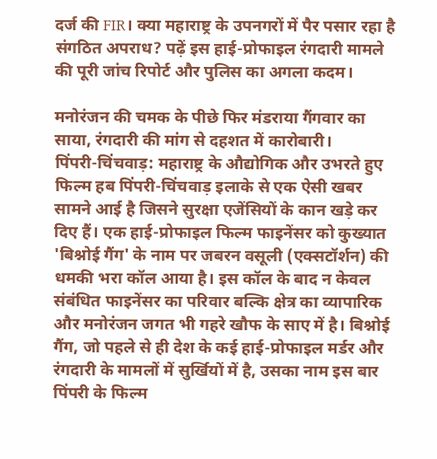दर्ज की FIR। क्या महाराष्ट्र के उपनगरों में पैर पसार रहा है संगठित अपराध? पढ़ें इस हाई-प्रोफाइल रंगदारी मामले की पूरी जांच रिपोर्ट और पुलिस का अगला कदम।

मनोरंजन की चमक के पीछे फिर मंडराया गैंगवार का साया, रंगदारी की मांग से दहशत में कारोबारी।
पिंपरी-चिंचवाड़: महाराष्ट्र के औद्योगिक और उभरते हुए फिल्म हब पिंपरी-चिंचवाड़ इलाके से एक ऐसी खबर सामने आई है जिसने सुरक्षा एजेंसियों के कान खड़े कर दिए हैं। एक हाई-प्रोफाइल फिल्म फाइनेंसर को कुख्यात 'बिश्नोई गैंग' के नाम पर जबरन वसूली (एक्सटॉर्शन) की धमकी भरा कॉल आया है। इस कॉल के बाद न केवल संबंधित फाइनेंसर का परिवार बल्कि क्षेत्र का व्यापारिक और मनोरंजन जगत भी गहरे खौफ के साए में है। बिश्नोई गैंग, जो पहले से ही देश के कई हाई-प्रोफाइल मर्डर और रंगदारी के मामलों में सुर्खियों में है, उसका नाम इस बार पिंपरी के फिल्म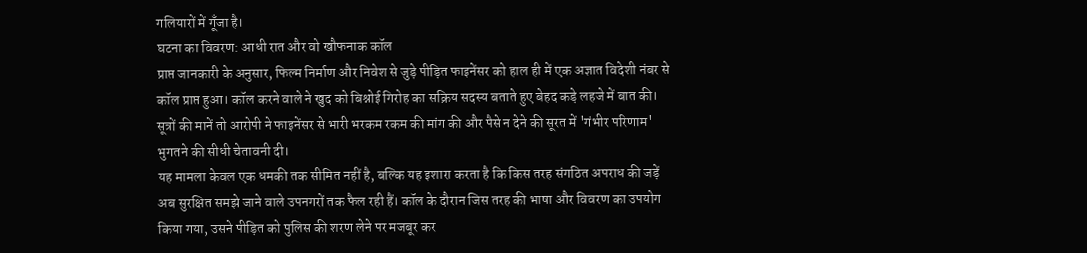गलियारों में गूँजा है।
घटना का विवरण: आधी रात और वो खौफनाक कॉल
प्राप्त जानकारी के अनुसार, फिल्म निर्माण और निवेश से जुड़े पीड़ित फाइनेंसर को हाल ही में एक अज्ञात विदेशी नंबर से कॉल प्राप्त हुआ। कॉल करने वाले ने खुद को बिश्नोई गिरोह का सक्रिय सदस्य बताते हुए बेहद कड़े लहजे में बात की। सूत्रों की मानें तो आरोपी ने फाइनेंसर से भारी भरकम रकम की मांग की और पैसे न देने की सूरत में 'गंभीर परिणाम' भुगतने की सीधी चेतावनी दी।
यह मामला केवल एक धमकी तक सीमित नहीं है, बल्कि यह इशारा करता है कि किस तरह संगठित अपराध की जड़ें अब सुरक्षित समझे जाने वाले उपनगरों तक फैल रही हैं। कॉल के दौरान जिस तरह की भाषा और विवरण का उपयोग किया गया, उसने पीड़ित को पुलिस की शरण लेने पर मजबूर कर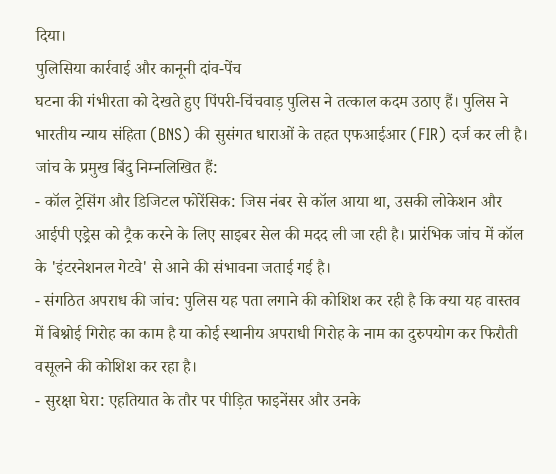दिया।
पुलिसिया कार्रवाई और कानूनी दांव-पेंच
घटना की गंभीरता को देखते हुए पिंपरी-चिंचवाड़ पुलिस ने तत्काल कदम उठाए हैं। पुलिस ने भारतीय न्याय संहिता (BNS) की सुसंगत धाराओं के तहत एफआईआर (FIR) दर्ज कर ली है। जांच के प्रमुख बिंदु निम्नलिखित हैं:
- कॉल ट्रेसिंग और डिजिटल फोरेंसिक: जिस नंबर से कॉल आया था, उसकी लोकेशन और आईपी एड्रेस को ट्रैक करने के लिए साइबर सेल की मदद ली जा रही है। प्रारंभिक जांच में कॉल के 'इंटरनेशनल गेटवे' से आने की संभावना जताई गई है।
- संगठित अपराध की जांच: पुलिस यह पता लगाने की कोशिश कर रही है कि क्या यह वास्तव में बिश्नोई गिरोह का काम है या कोई स्थानीय अपराधी गिरोह के नाम का दुरुपयोग कर फिरौती वसूलने की कोशिश कर रहा है।
- सुरक्षा घेरा: एहतियात के तौर पर पीड़ित फाइनेंसर और उनके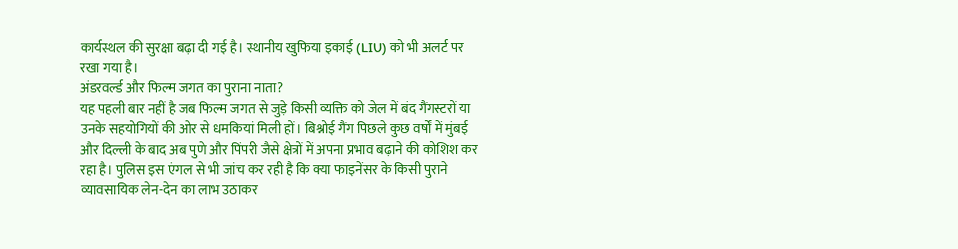कार्यस्थल की सुरक्षा बढ़ा दी गई है। स्थानीय खुफिया इकाई (LIU) को भी अलर्ट पर रखा गया है।
अंडरवर्ल्ड और फिल्म जगत का पुराना नाता?
यह पहली बार नहीं है जब फिल्म जगत से जुड़े किसी व्यक्ति को जेल में बंद गैंगस्टरों या उनके सहयोगियों की ओर से धमकियां मिली हों। बिश्नोई गैंग पिछले कुछ वर्षों में मुंबई और दिल्ली के बाद अब पुणे और पिंपरी जैसे क्षेत्रों में अपना प्रभाव बढ़ाने की कोशिश कर रहा है। पुलिस इस एंगल से भी जांच कर रही है कि क्या फाइनेंसर के किसी पुराने व्यावसायिक लेन-देन का लाभ उठाकर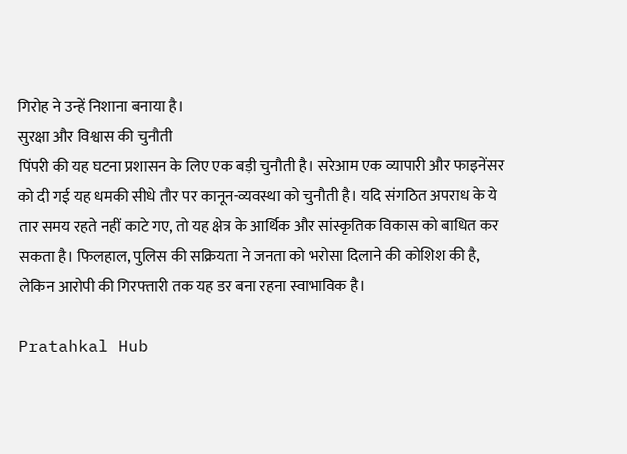गिरोह ने उन्हें निशाना बनाया है।
सुरक्षा और विश्वास की चुनौती
पिंपरी की यह घटना प्रशासन के लिए एक बड़ी चुनौती है। सरेआम एक व्यापारी और फाइनेंसर को दी गई यह धमकी सीधे तौर पर कानून-व्यवस्था को चुनौती है। यदि संगठित अपराध के ये तार समय रहते नहीं काटे गए, तो यह क्षेत्र के आर्थिक और सांस्कृतिक विकास को बाधित कर सकता है। फिलहाल, पुलिस की सक्रियता ने जनता को भरोसा दिलाने की कोशिश की है, लेकिन आरोपी की गिरफ्तारी तक यह डर बना रहना स्वाभाविक है।

Pratahkal Hub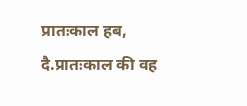प्रातःकाल हब, दै.प्रातःकाल की वह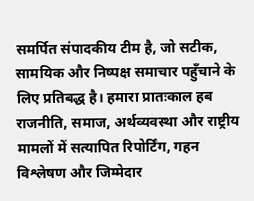समर्पित संपादकीय टीम है, जो सटीक, सामयिक और निष्पक्ष समाचार पहुँचाने के लिए प्रतिबद्ध है। हमारा प्रातःकाल हब राजनीति, समाज, अर्थव्यवस्था और राष्ट्रीय मामलों में सत्यापित रिपोर्टिंग, गहन विश्लेषण और जिम्मेदार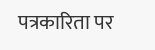पत्रकारिता पर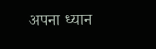अपना ध्यान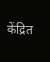केंद्रित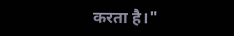करता है।"